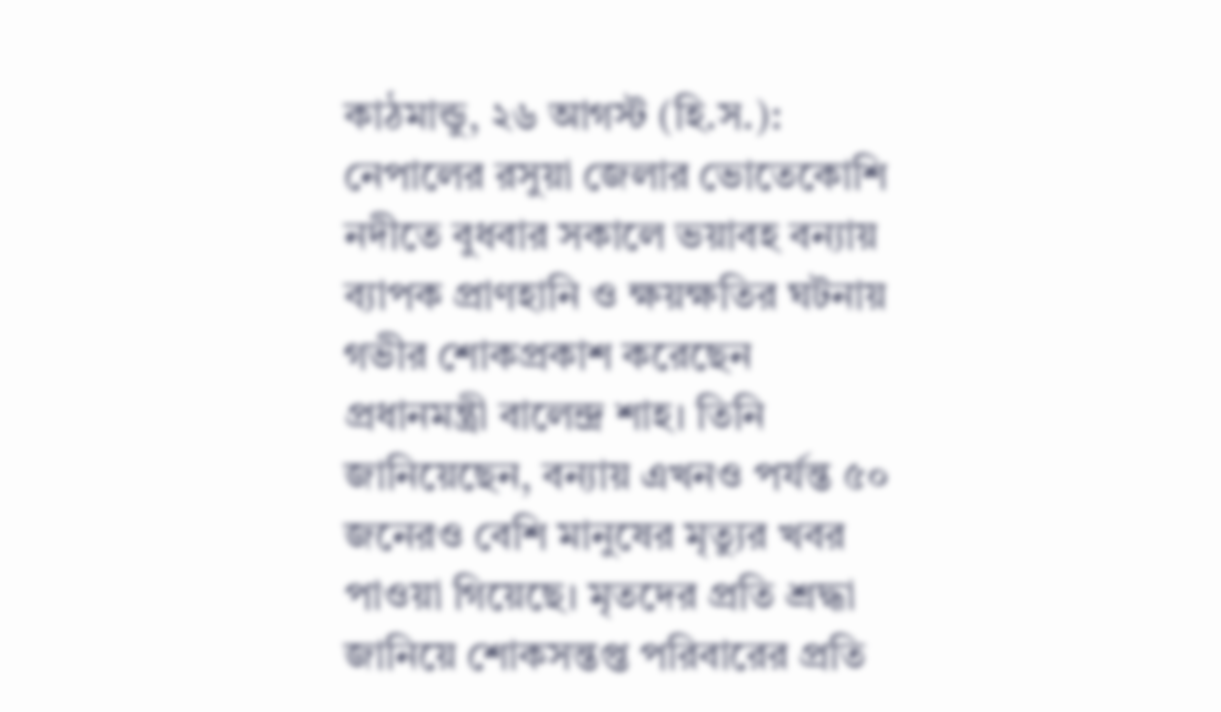কাঠমান্ডু, ২৬ আগস্ট (হি.স.): নেপালের রসুয়া জেলার ভোতেকোশি নদীতে বুধবার সকালে ভয়াবহ বন্যায় ব্যাপক প্রাণহানি ও ক্ষয়ক্ষতির ঘটনায় গভীর শোকপ্রকাশ করেছেন প্রধানমন্ত্রী বালেন্দ্র শাহ। তিনি জানিয়েছেন, বন্যায় এখনও পর্যন্ত ৫০ জনেরও বেশি মানুষের মৃত্যুর খবর পাওয়া গিয়েছে। মৃতদের প্রতি শ্রদ্ধা জানিয়ে শোকসন্তপ্ত পরিবারের প্রতি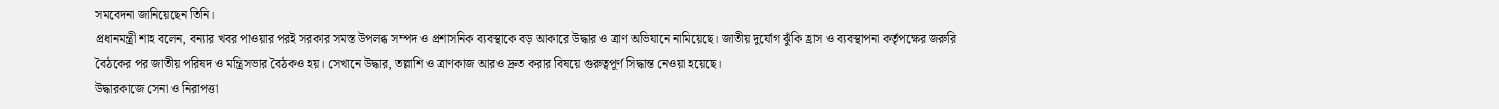সমবেদনা জানিয়েছেন তিনি।
প্রধানমন্ত্রী শাহ বলেন, বন্যার খবর পাওয়ার পরই সরকার সমস্ত উপলব্ধ সম্পদ ও প্রশাসনিক ব্যবস্থাকে বড় আকারে উদ্ধার ও ত্রাণ অভিযানে নামিয়েছে। জাতীয় দুর্যোগ ঝুঁকি হ্রাস ও ব্যবস্থাপনা কর্তৃপক্ষের জরুরি বৈঠকের পর জাতীয় পরিষদ ও মন্ত্রিসভার বৈঠকও হয়। সেখানে উদ্ধার, তল্লাশি ও ত্রাণকাজ আরও দ্রুত করার বিষয়ে গুরুত্বপূর্ণ সিদ্ধান্ত নেওয়া হয়েছে।
উদ্ধারকাজে সেনা ও নিরাপত্তা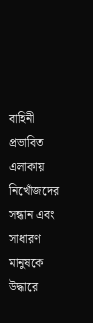বাহিনী
প্রভাবিত এলাকায় নিখোঁজদের সন্ধান এবং সাধারণ মানুষকে উদ্ধারে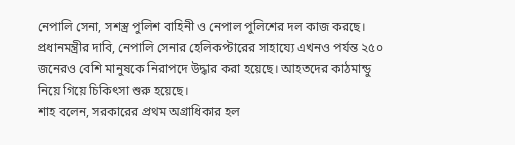নেপালি সেনা, সশস্ত্র পুলিশ বাহিনী ও নেপাল পুলিশের দল কাজ করছে। প্রধানমন্ত্রীর দাবি, নেপালি সেনার হেলিকপ্টারের সাহায্যে এখনও পর্যন্ত ২৫০ জনেরও বেশি মানুষকে নিরাপদে উদ্ধার করা হয়েছে। আহতদের কাঠমান্ডু নিয়ে গিয়ে চিকিৎসা শুরু হয়েছে।
শাহ বলেন, সরকারের প্রথম অগ্রাধিকার হল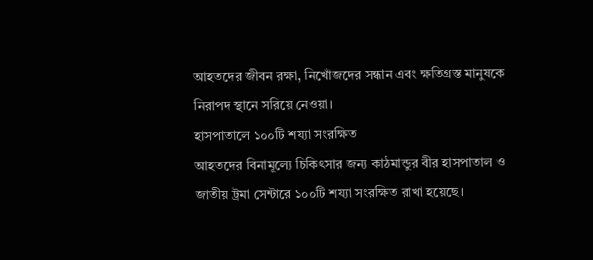আহতদের জীবন রক্ষা, নিখোঁজদের সন্ধান এবং ক্ষতিগ্রস্ত মানুষকে নিরাপদ স্থানে সরিয়ে নেওয়া।
হাসপাতালে ১০০টি শয্যা সংরক্ষিত
আহতদের বিনামূল্যে চিকিৎসার জন্য কাঠমান্ডুর বীর হাসপাতাল ও জাতীয় ট্রমা সেন্টারে ১০০টি শয্যা সংরক্ষিত রাখা হয়েছে।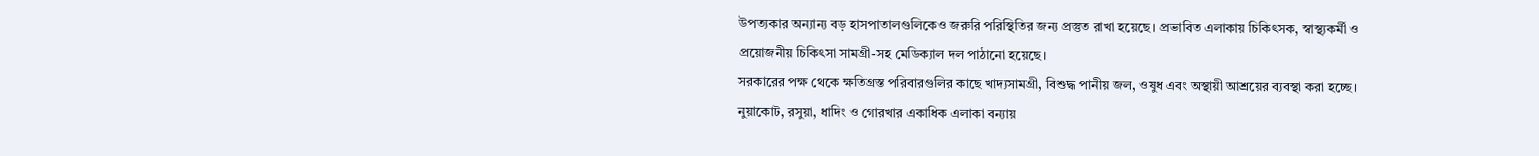উপত্যকার অন্যান্য বড় হাসপাতালগুলিকেও জরুরি পরিস্থিতির জন্য প্রস্তুত রাখা হয়েছে। প্রভাবিত এলাকায় চিকিৎসক, স্বাস্থ্যকর্মী ও প্রয়োজনীয় চিকিৎসা সামগ্রী-সহ মেডিক্যাল দল পাঠানো হয়েছে।
সরকারের পক্ষ থেকে ক্ষতিগ্রস্ত পরিবারগুলির কাছে খাদ্যসামগ্রী, বিশুদ্ধ পানীয় জল, ওষুধ এবং অস্থায়ী আশ্রয়ের ব্যবস্থা করা হচ্ছে। নুয়াকোট, রসুয়া, ধাদিং ও গোরখার একাধিক এলাকা বন্যায়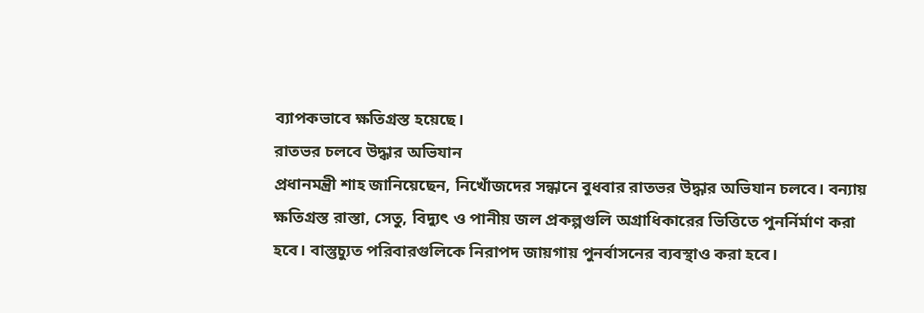ব্যাপকভাবে ক্ষতিগ্রস্ত হয়েছে।
রাতভর চলবে উদ্ধার অভিযান
প্রধানমন্ত্রী শাহ জানিয়েছেন, নিখোঁজদের সন্ধানে বুধবার রাতভর উদ্ধার অভিযান চলবে। বন্যায় ক্ষতিগ্রস্ত রাস্তা, সেতু, বিদ্যুৎ ও পানীয় জল প্রকল্পগুলি অগ্রাধিকারের ভিত্তিতে পুনর্নির্মাণ করা হবে। বাস্তুচ্যুত পরিবারগুলিকে নিরাপদ জায়গায় পুনর্বাসনের ব্যবস্থাও করা হবে।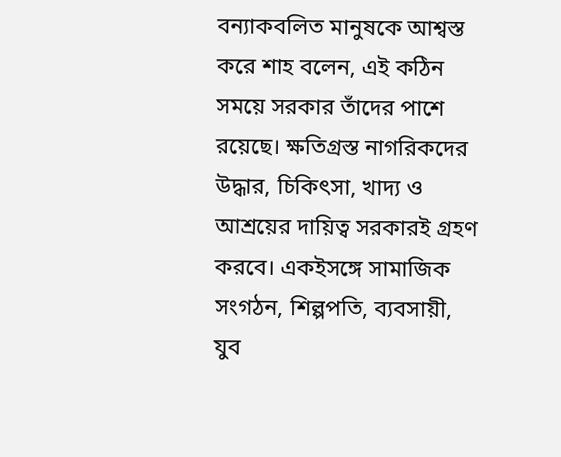বন্যাকবলিত মানুষকে আশ্বস্ত করে শাহ বলেন, এই কঠিন সময়ে সরকার তাঁদের পাশে রয়েছে। ক্ষতিগ্রস্ত নাগরিকদের উদ্ধার, চিকিৎসা, খাদ্য ও আশ্রয়ের দায়িত্ব সরকারই গ্রহণ করবে। একইসঙ্গে সামাজিক সংগঠন, শিল্পপতি, ব্যবসায়ী, যুব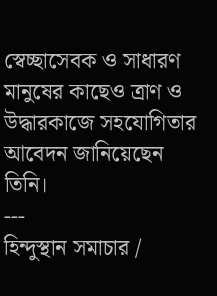স্বেচ্ছাসেবক ও সাধারণ মানুষের কাছেও ত্রাণ ও উদ্ধারকাজে সহযোগিতার আবেদন জানিয়েছেন তিনি।
---
হিন্দুস্থান সমাচার /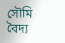সৌমি বৈদ্য